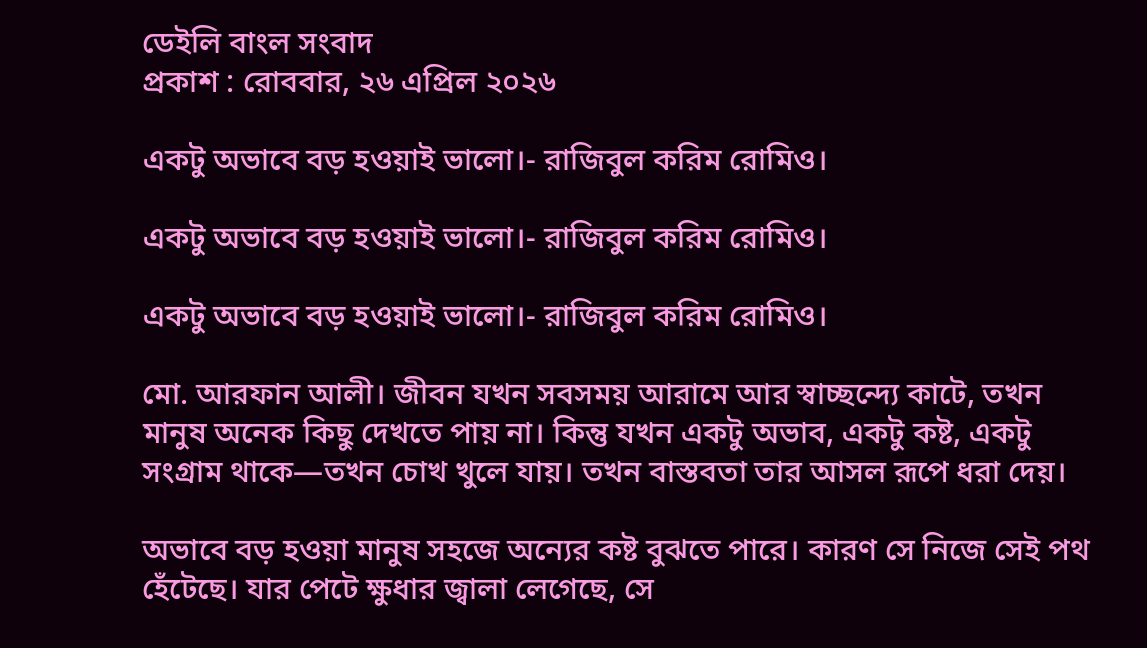ডেইলি বাংল সংবাদ
প্রকাশ : রোববার, ২৬ এপ্রিল ২০২৬

একটু অভাবে বড় হওয়াই ভালো।- রাজিবুল করিম রোমিও।

একটু অভাবে বড় হওয়াই ভালো।- রাজিবুল করিম রোমিও।

একটু অভাবে বড় হওয়াই ভালো।- রাজিবুল করিম রোমিও।

মো. আরফান আলী। জীবন যখন সবসময় আরামে আর স্বাচ্ছন্দ্যে কাটে, তখন মানুষ অনেক কিছু দেখতে পায় না। কিন্তু যখন একটু অভাব, একটু কষ্ট, একটু সংগ্রাম থাকে—তখন চোখ খুলে যায়। তখন বাস্তবতা তার আসল রূপে ধরা দেয়।

অভাবে বড় হওয়া মানুষ সহজে অন্যের কষ্ট বুঝতে পারে। কারণ সে নিজে সেই পথ হেঁটেছে। যার পেটে ক্ষুধার জ্বালা লেগেছে, সে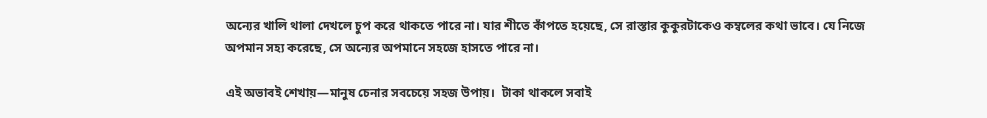অন্যের খালি থালা দেখলে চুপ করে থাকতে পারে না। যার শীতে কাঁপতে হয়েছে, সে রাস্তার কুকুরটাকেও কম্বলের কথা ভাবে। যে নিজে অপমান সহ্য করেছে, সে অন্যের অপমানে সহজে হাসতে পারে না।

এই অভাবই শেখায়—মানুষ চেনার সবচেয়ে সহজ উপায়।  টাকা থাকলে সবাই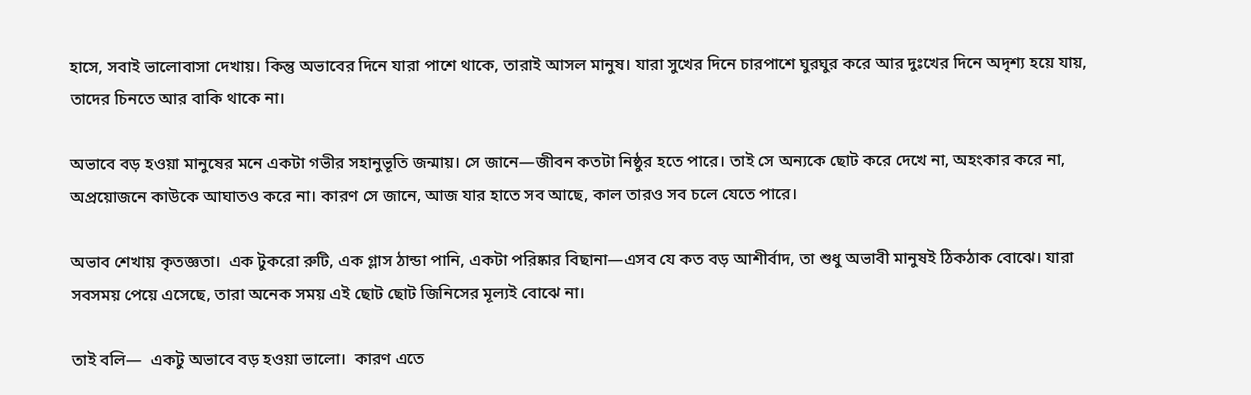হাসে, সবাই ভালোবাসা দেখায়। কিন্তু অভাবের দিনে যারা পাশে থাকে, তারাই আসল মানুষ। যারা সুখের দিনে চারপাশে ঘুরঘুর করে আর দুঃখের দিনে অদৃশ্য হয়ে যায়, তাদের চিনতে আর বাকি থাকে না।

অভাবে বড় হওয়া মানুষের মনে একটা গভীর সহানুভূতি জন্মায়। সে জানে—জীবন কতটা নিষ্ঠুর হতে পারে। তাই সে অন্যকে ছোট করে দেখে না, অহংকার করে না, অপ্রয়োজনে কাউকে আঘাতও করে না। কারণ সে জানে, আজ যার হাতে সব আছে, কাল তারও সব চলে যেতে পারে।

অভাব শেখায় কৃতজ্ঞতা।  এক টুকরো রুটি, এক গ্লাস ঠান্ডা পানি, একটা পরিষ্কার বিছানা—এসব যে কত বড় আশীর্বাদ, তা শুধু অভাবী মানুষই ঠিকঠাক বোঝে। যারা সবসময় পেয়ে এসেছে, তারা অনেক সময় এই ছোট ছোট জিনিসের মূল্যই বোঝে না।

তাই বলি—  একটু অভাবে বড় হওয়া ভালো।  কারণ এতে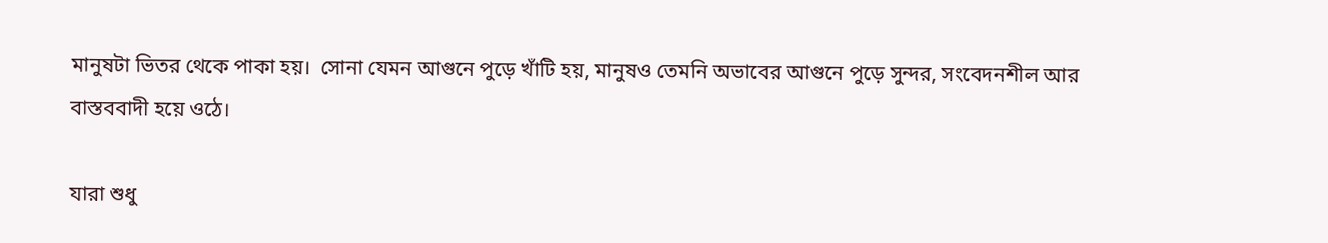মানুষটা ভিতর থেকে পাকা হয়।  সোনা যেমন আগুনে পুড়ে খাঁটি হয়, মানুষও তেমনি অভাবের আগুনে পুড়ে সুন্দর, সংবেদনশীল আর বাস্তববাদী হয়ে ওঠে।

যারা শুধু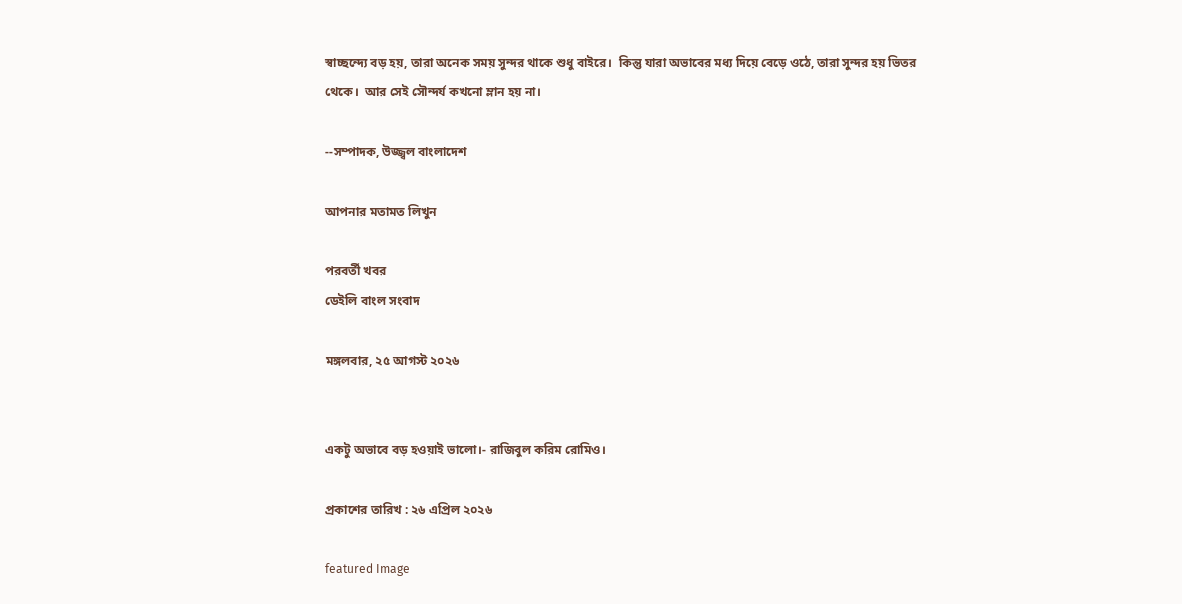স্বাচ্ছন্দ্যে বড় হয়, তারা অনেক সময় সুন্দর থাকে শুধু বাইরে।  কিন্তু যারা অভাবের মধ্য দিয়ে বেড়ে ওঠে, তারা সুন্দর হয় ভিতর থেকে।  আর সেই সৌন্দর্য কখনো ম্লান হয় না।

--সম্পাদক, উজ্জ্বল বাংলাদেশ

আপনার মতামত লিখুন

পরবর্তী খবর
ডেইলি বাংল সংবাদ

মঙ্গলবার, ২৫ আগস্ট ২০২৬


একটু অভাবে বড় হওয়াই ভালো।- রাজিবুল করিম রোমিও।

প্রকাশের তারিখ : ২৬ এপ্রিল ২০২৬

featured Image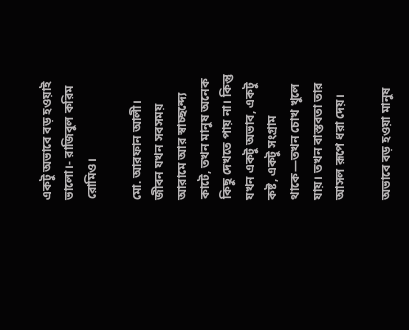একটু অভাবে বড় হওয়াই ভালো।- রাজিবুল করিম রোমিও।

মো. আরফান আলী। জীবন যখন সবসময় আরামে আর স্বাচ্ছন্দ্যে কাটে, তখন মানুষ অনেক কিছু দেখতে পায় না। কিন্তু যখন একটু অভাব, একটু কষ্ট, একটু সংগ্রাম থাকে—তখন চোখ খুলে যায়। তখন বাস্তবতা তার আসল রূপে ধরা দেয়।

অভাবে বড় হওয়া মানুষ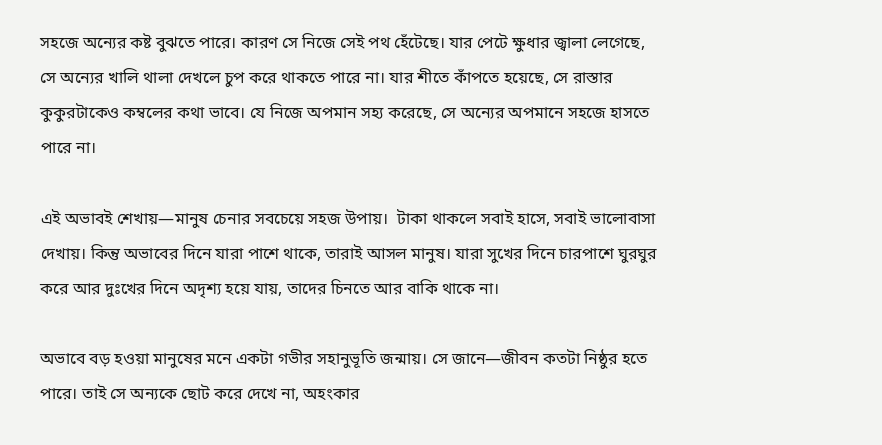সহজে অন্যের কষ্ট বুঝতে পারে। কারণ সে নিজে সেই পথ হেঁটেছে। যার পেটে ক্ষুধার জ্বালা লেগেছে, সে অন্যের খালি থালা দেখলে চুপ করে থাকতে পারে না। যার শীতে কাঁপতে হয়েছে, সে রাস্তার কুকুরটাকেও কম্বলের কথা ভাবে। যে নিজে অপমান সহ্য করেছে, সে অন্যের অপমানে সহজে হাসতে পারে না।

এই অভাবই শেখায়—মানুষ চেনার সবচেয়ে সহজ উপায়।  টাকা থাকলে সবাই হাসে, সবাই ভালোবাসা দেখায়। কিন্তু অভাবের দিনে যারা পাশে থাকে, তারাই আসল মানুষ। যারা সুখের দিনে চারপাশে ঘুরঘুর করে আর দুঃখের দিনে অদৃশ্য হয়ে যায়, তাদের চিনতে আর বাকি থাকে না।

অভাবে বড় হওয়া মানুষের মনে একটা গভীর সহানুভূতি জন্মায়। সে জানে—জীবন কতটা নিষ্ঠুর হতে পারে। তাই সে অন্যকে ছোট করে দেখে না, অহংকার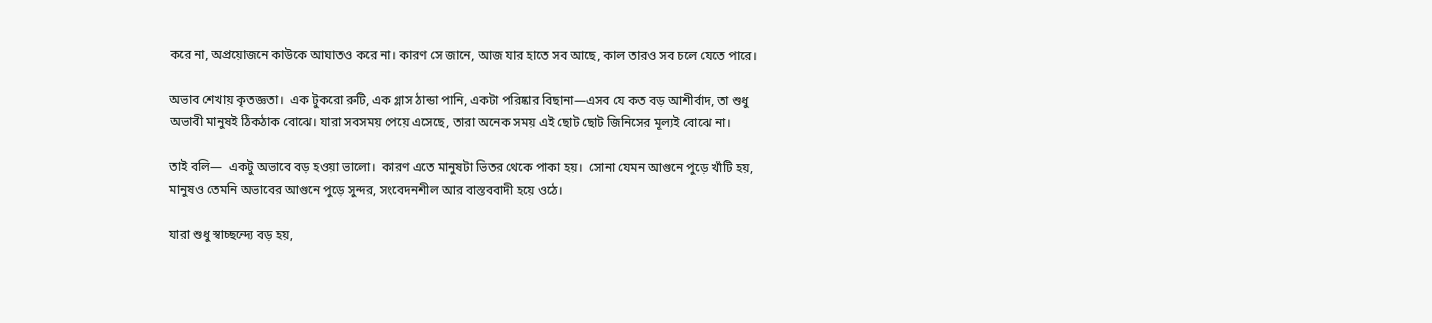করে না, অপ্রয়োজনে কাউকে আঘাতও করে না। কারণ সে জানে, আজ যার হাতে সব আছে, কাল তারও সব চলে যেতে পারে।

অভাব শেখায় কৃতজ্ঞতা।  এক টুকরো রুটি, এক গ্লাস ঠান্ডা পানি, একটা পরিষ্কার বিছানা—এসব যে কত বড় আশীর্বাদ, তা শুধু অভাবী মানুষই ঠিকঠাক বোঝে। যারা সবসময় পেয়ে এসেছে, তারা অনেক সময় এই ছোট ছোট জিনিসের মূল্যই বোঝে না।

তাই বলি—  একটু অভাবে বড় হওয়া ভালো।  কারণ এতে মানুষটা ভিতর থেকে পাকা হয়।  সোনা যেমন আগুনে পুড়ে খাঁটি হয়, মানুষও তেমনি অভাবের আগুনে পুড়ে সুন্দর, সংবেদনশীল আর বাস্তববাদী হয়ে ওঠে।

যারা শুধু স্বাচ্ছন্দ্যে বড় হয়,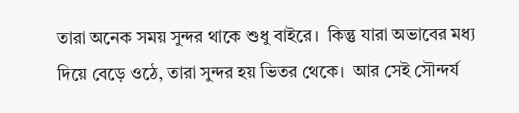তারা অনেক সময় সুন্দর থাকে শুধু বাইরে।  কিন্তু যারা অভাবের মধ্য দিয়ে বেড়ে ওঠে, তারা সুন্দর হয় ভিতর থেকে।  আর সেই সৌন্দর্য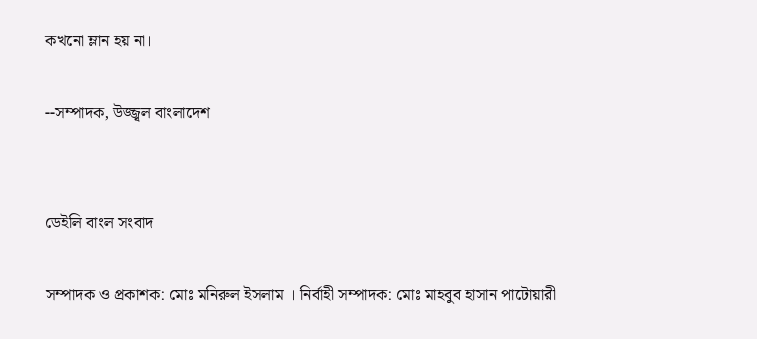কখনো ম্লান হয় না।

--সম্পাদক, উজ্জ্বল বাংলাদেশ


ডেইলি বাংল সংবাদ

সম্পাদক ও প্রকাশক: মোঃ মনিরুল ইসলাম । নির্বাহী সম্পাদক: মোঃ মাহবুব হাসান পাটোয়ারী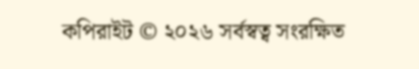কপিরাইট © ২০২৬ সর্বস্বত্ব সংরক্ষিত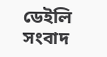ডেইলি সংবাদ